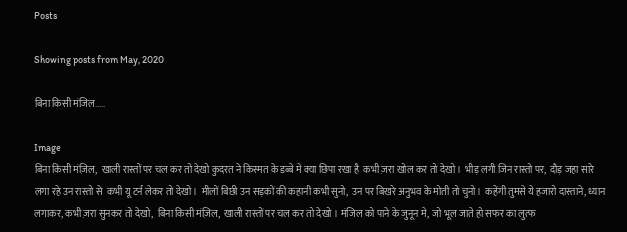Posts

Showing posts from May, 2020

बिना किसी मंजिल.....

Image
बिना किसी मंज़िल,  खाली रास्तों पर चल कर तो देखो कुदरत ने किस्मत के डब्बे मे क्या छिपा रखा है  कभी ज़रा खोल कर तो देखो।  भीड़ लगी जिन रास्तो पर,  दौड़ जहा सारे लगा रहे उन रास्तो से  कभी यू टर्न लेकर तो देखो।  मीलों बिछी उन सड़कों की कहानी कभी सुनो,  उन पर बिखरे अनुभव के मोती तो चुनो।  कहेंगी तुमसे ये हजारो दास्ताने, ध्यान लगाकर, कभी ज़रा सुनकर तो देखो,  बिना किसी मंज़िल,  खाली रास्तों पर चल कर तो देखो । मंजिल को पाने के जुनून मे,  जो भूल जाते हो सफर का लुत्फ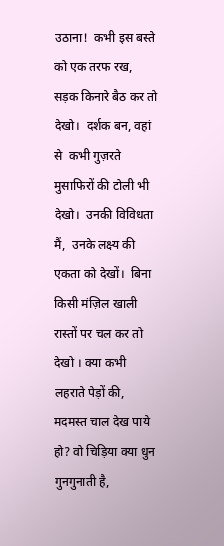उठाना!  कभी इस बस्ते को एक तरफ रख, सड़क किनारे बैठ कर तो देखो।  दर्शक बन, वहां से  कभी गुज़रते मुसाफिरों की टोली भी देखो।  उनकी विविधता मैं,  उनके लक्ष्य की एकता को देखों।  बिना किसी मंज़िल खाली रास्तों पर चल कर तो देखो । क्या कभी लहराते पेड़ों की,  मदमस्त चाल देख पाये हो? वो चिड़िया क्या धुन गुनगुनाती है,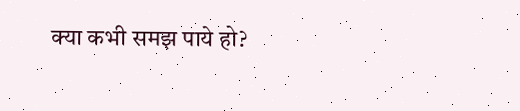क्या कभी समझ पाये हो?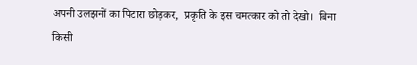अपनी उलझनों का पिटारा छोड़कर,  प्रकृति के इस चमत्कार को तो देखो।  बिना किसी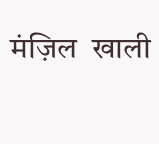मंज़िल  खाली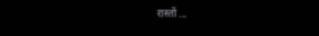रास्तों ...